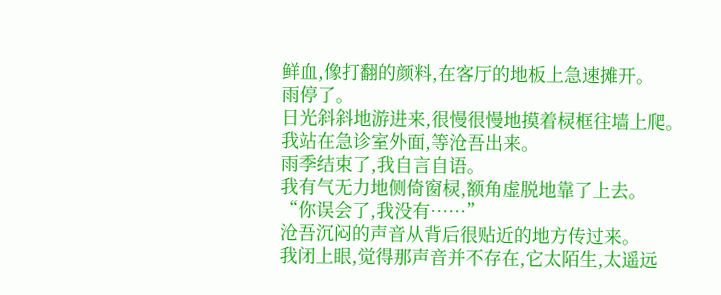鲜血,像打翻的颜料,在客厅的地板上急速摊开。
雨停了。
日光斜斜地游进来,很慢很慢地摸着棂框往墙上爬。
我站在急诊室外面,等沧吾出来。
雨季结束了,我自言自语。
我有气无力地侧倚窗棂,额角虚脱地靠了上去。
“你误会了,我没有……”
沧吾沉闷的声音从背后很贴近的地方传过来。
我闭上眼,觉得那声音并不存在,它太陌生,太遥远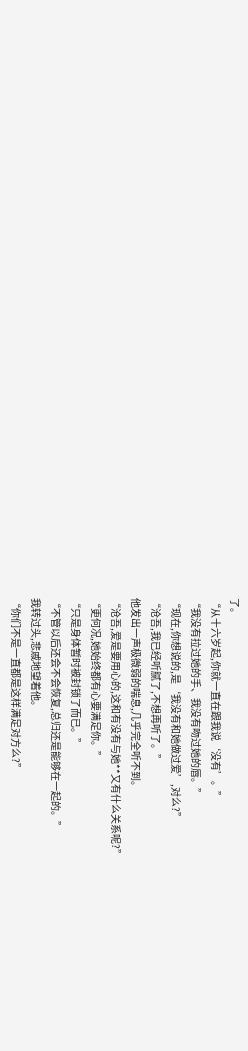了。
“从十六岁起,你就一直在跟我说‘没有’。”
“我没有拉过她的手、我没有吻过她的唇。”
“现在,你想说的,是‘我没有和她做过爱’,对么?”
“沧吾,我已经听腻了,不想再听了。”
他发出一声极微弱的喘息,几乎完全听不到。
“沧吾,爱是要用心的,这和有没有与她**又有什么关系呢?”
“更何况,她始终都有心要满足你。”
“只是身体暂时被封锁了而已。”
“不管以后还会不会恢复,总归还是能够在一起的。”
我转过头,悲戚地望着他。
“你们不是一直都是这样满足对方么?”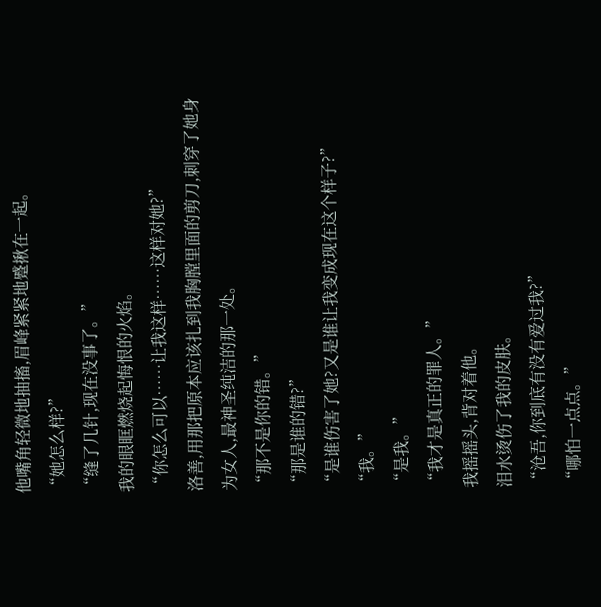他嘴角轻微地抽搐,眉峰紧紧地蹙揪在一起。
“她怎么样?”
“缝了几针,现在没事了。”
我的眼眶燃烧起悔恨的火焰。
“你怎么可以……让我这样……这样对她?”
洛善,用那把原本应该扎到我胸膛里面的剪刀,刺穿了她身为女人,最神圣纯洁的那一处。
“那不是你的错。”
“那是谁的错?”
“是谁伤害了她?又是谁让我变成现在这个样子?”
“我。”
“是我。”
“我才是真正的罪人。”
我摇摇头,背对着他。
泪水烫伤了我的皮肤。
“沧吾,你到底有没有爱过我?”
“哪怕一点点。”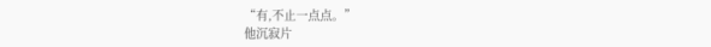“有,不止一点点。”
他沉寂片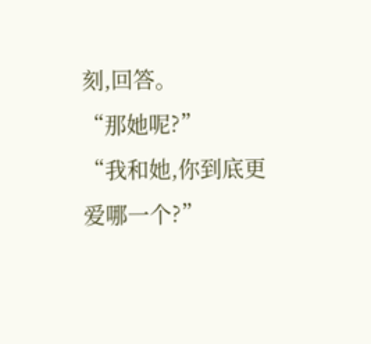刻,回答。
“那她呢?”
“我和她,你到底更爱哪一个?”